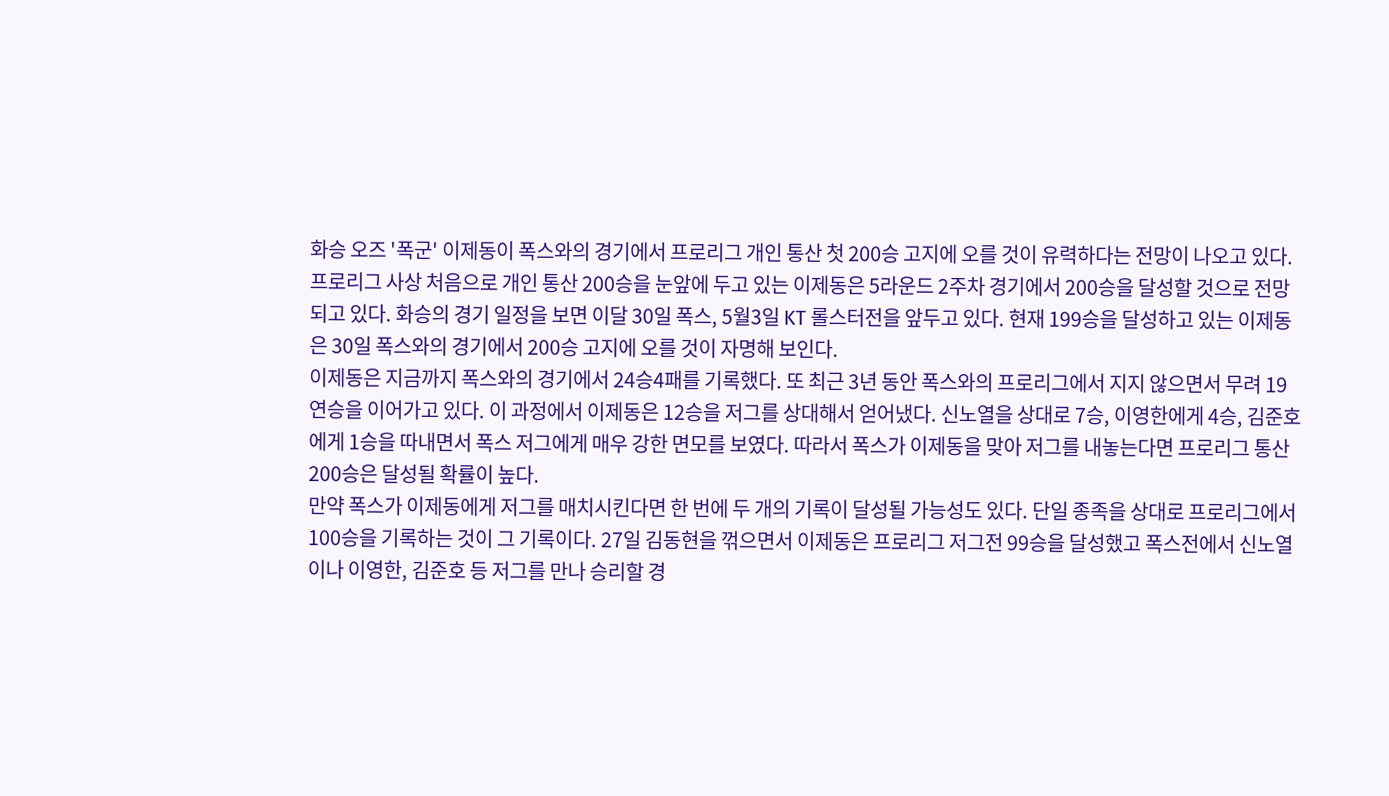화승 오즈 '폭군' 이제동이 폭스와의 경기에서 프로리그 개인 통산 첫 200승 고지에 오를 것이 유력하다는 전망이 나오고 있다.
프로리그 사상 처음으로 개인 통산 200승을 눈앞에 두고 있는 이제동은 5라운드 2주차 경기에서 200승을 달성할 것으로 전망되고 있다. 화승의 경기 일정을 보면 이달 30일 폭스, 5월3일 KT 롤스터전을 앞두고 있다. 현재 199승을 달성하고 있는 이제동은 30일 폭스와의 경기에서 200승 고지에 오를 것이 자명해 보인다.
이제동은 지금까지 폭스와의 경기에서 24승4패를 기록했다. 또 최근 3년 동안 폭스와의 프로리그에서 지지 않으면서 무려 19연승을 이어가고 있다. 이 과정에서 이제동은 12승을 저그를 상대해서 얻어냈다. 신노열을 상대로 7승, 이영한에게 4승, 김준호에게 1승을 따내면서 폭스 저그에게 매우 강한 면모를 보였다. 따라서 폭스가 이제동을 맞아 저그를 내놓는다면 프로리그 통산 200승은 달성될 확률이 높다.
만약 폭스가 이제동에게 저그를 매치시킨다면 한 번에 두 개의 기록이 달성될 가능성도 있다. 단일 종족을 상대로 프로리그에서 100승을 기록하는 것이 그 기록이다. 27일 김동현을 꺾으면서 이제동은 프로리그 저그전 99승을 달성했고 폭스전에서 신노열이나 이영한, 김준호 등 저그를 만나 승리할 경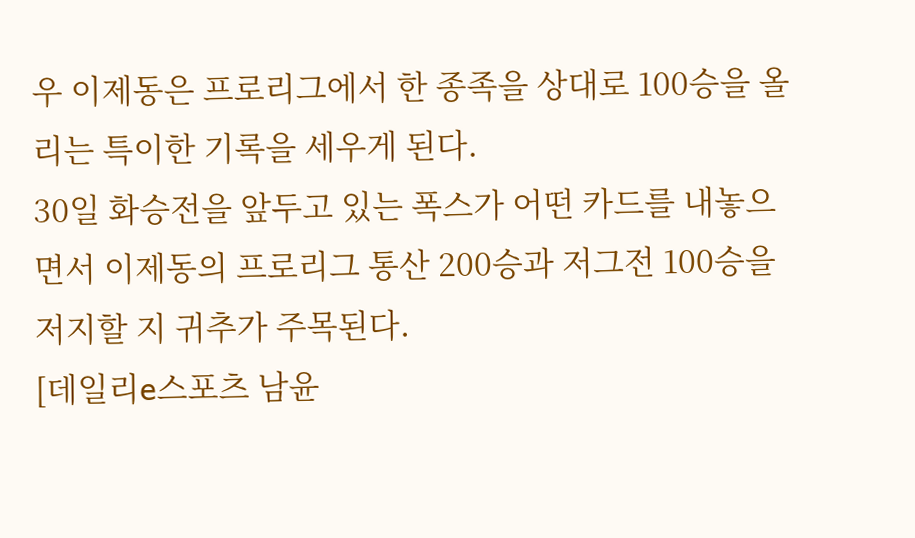우 이제동은 프로리그에서 한 종족을 상대로 100승을 올리는 특이한 기록을 세우게 된다.
30일 화승전을 앞두고 있는 폭스가 어떤 카드를 내놓으면서 이제동의 프로리그 통산 200승과 저그전 100승을 저지할 지 귀추가 주목된다.
[데일리e스포츠 남윤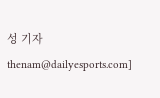성 기자 thenam@dailyesports.com]